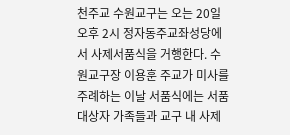천주교 수원교구는 오는 20일 오후 2시 정자동주교좌성당에서 사제서품식을 거행한다. 수원교구장 이용훈 주교가 미사를 주례하는 이날 서품식에는 서품 대상자 가족들과 교구 내 사제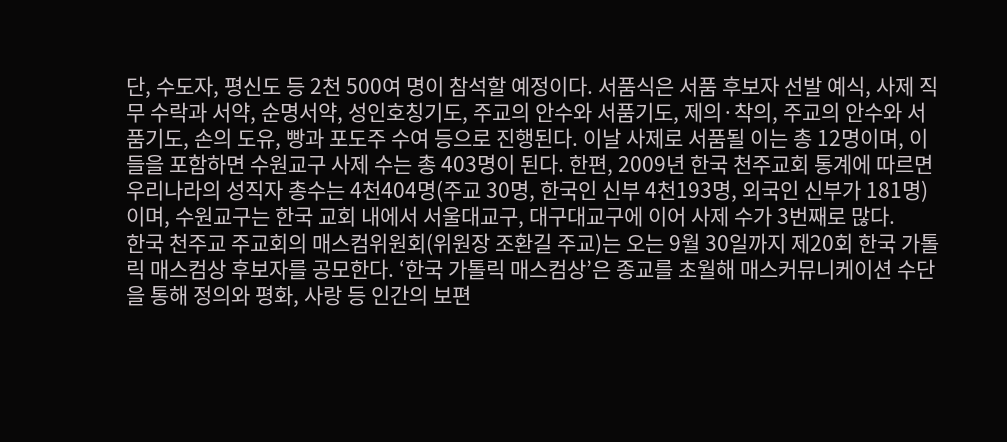단, 수도자, 평신도 등 2천 500여 명이 참석할 예정이다. 서품식은 서품 후보자 선발 예식, 사제 직무 수락과 서약, 순명서약, 성인호칭기도, 주교의 안수와 서품기도, 제의·착의, 주교의 안수와 서품기도, 손의 도유, 빵과 포도주 수여 등으로 진행된다. 이날 사제로 서품될 이는 총 12명이며, 이들을 포함하면 수원교구 사제 수는 총 403명이 된다. 한편, 2009년 한국 천주교회 통계에 따르면 우리나라의 성직자 총수는 4천404명(주교 30명, 한국인 신부 4천193명, 외국인 신부가 181명)이며, 수원교구는 한국 교회 내에서 서울대교구, 대구대교구에 이어 사제 수가 3번째로 많다.
한국 천주교 주교회의 매스컴위원회(위원장 조환길 주교)는 오는 9월 30일까지 제20회 한국 가톨릭 매스컴상 후보자를 공모한다. ‘한국 가톨릭 매스컴상’은 종교를 초월해 매스커뮤니케이션 수단을 통해 정의와 평화, 사랑 등 인간의 보편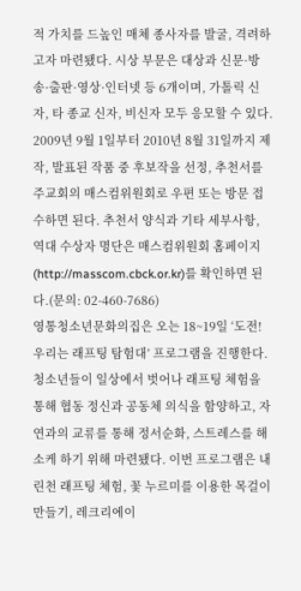적 가치를 드높인 매체 종사자를 발굴, 격려하고자 마련됐다. 시상 부문은 대상과 신문·방송·출판·영상·인터넷 등 6개이며, 가톨릭 신자, 타 종교 신자, 비신자 모두 응모할 수 있다. 2009년 9월 1일부터 2010년 8월 31일까지 제작, 발표된 작품 중 후보작을 선정, 추천서를 주교회의 매스컴위원회로 우편 또는 방문 접수하면 된다. 추천서 양식과 기타 세부사항, 역대 수상자 명단은 매스컴위원회 홈페이지(http://masscom.cbck.or.kr)를 확인하면 된다.(문의: 02-460-7686)
영통청소년문화의집은 오는 18~19일 ‘도전! 우리는 래프팅 탐험대’ 프로그램을 진행한다. 청소년들이 일상에서 벗어나 래프팅 체험을 통해 협동 정신과 공동체 의식을 함양하고, 자연과의 교류를 통해 정서순화, 스트레스를 해소케 하기 위해 마련됐다. 이번 프로그램은 내린천 래프팅 체험, 꽃 누르미를 이용한 목걸이 만들기, 레크리에이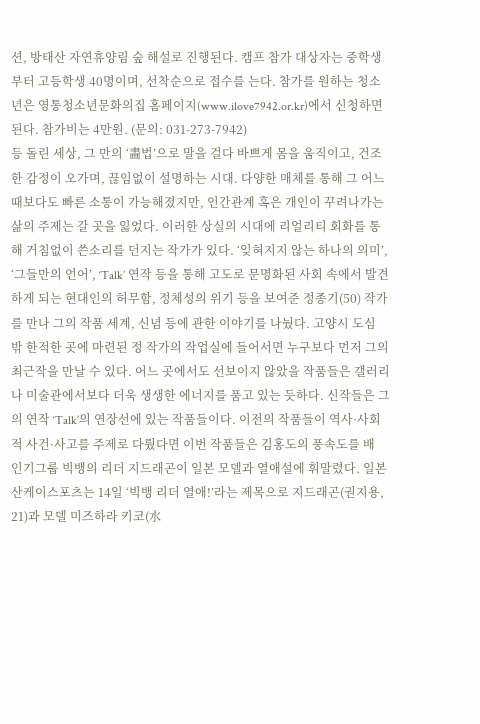션, 방태산 자연휴양림 숲 해설로 진행된다. 캠프 참가 대상자는 중학생부터 고등학생 40명이며, 선착순으로 접수를 는다. 참가를 원하는 청소년은 영통청소년문화의집 홈페이지(www.ilove7942.or.kr)에서 신청하면 된다. 참가비는 4만원. (문의: 031-273-7942)
등 돌린 세상, 그 만의 ‘畵법’으로 말을 걸다 바쁘게 몸을 움직이고, 건조한 감정이 오가며, 끊임없이 설명하는 시대. 다양한 매체를 통해 그 어느 때보다도 빠른 소통이 가능해졌지만, 인간관계 혹은 개인이 꾸려나가는 삶의 주제는 갈 곳을 잃었다. 이러한 상실의 시대에 리얼리티 회화를 통해 거침없이 쓴소리를 던지는 작가가 있다. ‘잊혀지지 않는 하나의 의미’, ‘그들만의 언어’, ‘Talk’ 연작 등을 통해 고도로 문명화된 사회 속에서 발견하게 되는 현대인의 허무함, 정체성의 위기 등을 보여준 정종기(50) 작가를 만나 그의 작품 세계, 신념 등에 관한 이야기를 나눴다. 고양시 도심 밖 한적한 곳에 마련된 정 작가의 작업실에 들어서면 누구보다 먼저 그의 최근작을 만날 수 있다. 어느 곳에서도 선보이지 않았을 작품들은 갤러리나 미술관에서보다 더욱 생생한 에너지를 품고 있는 듯하다. 신작들은 그의 연작 ‘Talk’의 연장선에 있는 작품들이다. 이전의 작품들이 역사·사회적 사건·사고를 주제로 다뤘다면 이번 작품들은 김홍도의 풍속도를 배
인기그룹 빅뱅의 리더 지드래곤이 일본 모델과 열애설에 휘말렸다. 일본 산케이스포츠는 14일 ‘빅뱅 리더 열애!’라는 제목으로 지드래곤(권지용, 21)과 모델 미즈하라 키코(水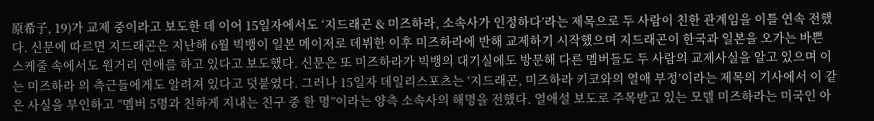原希子, 19)가 교제 중이라고 보도한 데 이어 15일자에서도 ‘지드래곤 & 미즈하라, 소속사가 인정하다’라는 제목으로 두 사람이 친한 관계임을 이틀 연속 전했다. 신문에 따르면 지드래곤은 지난해 6월 빅뱅이 일본 메이저로 데뷔한 이후 미즈하라에 반해 교제하기 시작했으며 지드래곤이 한국과 일본을 오가는 바쁜 스케줄 속에서도 원거리 연애를 하고 있다고 보도했다. 신문은 또 미즈하라가 빅뱅의 대기실에도 방문해 다른 멤버들도 두 사람의 교제사실을 알고 있으며 이는 미즈하라 의 측근들에게도 알려져 있다고 덧붙였다. 그러나 15일자 데일리스포츠는 ‘지드래곤, 미즈하라 키코와의 열애 부정’이라는 제목의 기사에서 이 같은 사실을 부인하고 “멤버 5명과 친하게 지내는 친구 중 한 명”이라는 양측 소속사의 해명을 전했다. 열애설 보도로 주목받고 있는 모델 미즈하라는 미국인 아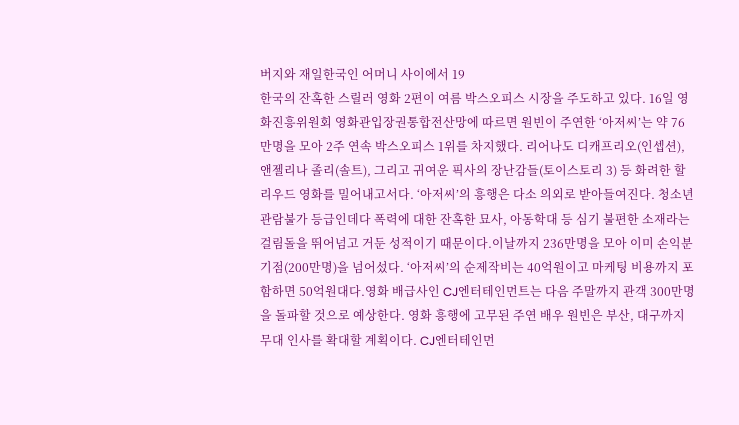버지와 재일한국인 어머니 사이에서 19
한국의 잔혹한 스릴러 영화 2편이 여름 박스오피스 시장을 주도하고 있다. 16일 영화진흥위원회 영화관입장권통합전산망에 따르면 원빈이 주연한 ‘아저씨’는 약 76만명을 모아 2주 연속 박스오피스 1위를 차지했다. 리어나도 디캐프리오(인셉션), 앤젤리나 졸리(솔트), 그리고 귀여운 픽사의 장난감들(토이스토리 3) 등 화려한 할리우드 영화를 밀어내고서다. ‘아저씨’의 흥행은 다소 의외로 받아들여진다. 청소년관람불가 등급인데다 폭력에 대한 잔혹한 묘사, 아동학대 등 심기 불편한 소재라는 걸림돌을 뛰어넘고 거둔 성적이기 때문이다.이날까지 236만명을 모아 이미 손익분기점(200만명)을 넘어섰다. ‘아저씨’의 순제작비는 40억원이고 마케팅 비용까지 포함하면 50억원대다.영화 배급사인 CJ엔터테인먼트는 다음 주말까지 관객 300만명을 돌파할 것으로 예상한다. 영화 흥행에 고무된 주연 배우 원빈은 부산, 대구까지 무대 인사를 확대할 계획이다. CJ엔터테인먼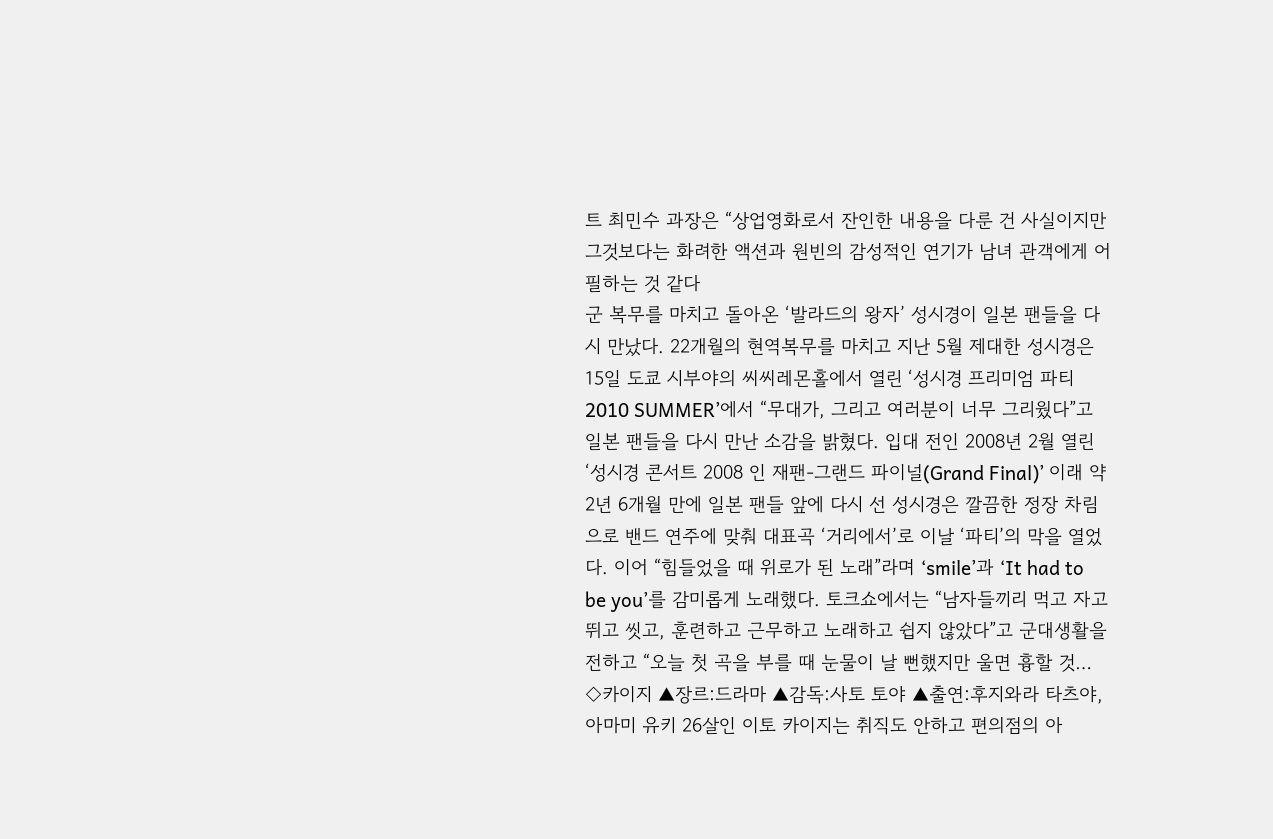트 최민수 과장은 “상업영화로서 잔인한 내용을 다룬 건 사실이지만 그것보다는 화려한 액션과 원빈의 감성적인 연기가 남녀 관객에게 어필하는 것 같다
군 복무를 마치고 돌아온 ‘발라드의 왕자’ 성시경이 일본 팬들을 다시 만났다. 22개월의 현역복무를 마치고 지난 5월 제대한 성시경은 15일 도쿄 시부야의 씨씨레몬홀에서 열린 ‘성시경 프리미엄 파티 2010 SUMMER’에서 “무대가, 그리고 여러분이 너무 그리웠다”고 일본 팬들을 다시 만난 소감을 밝혔다. 입대 전인 2008년 2월 열린 ‘성시경 콘서트 2008 인 재팬-그랜드 파이널(Grand Final)’ 이래 약 2년 6개월 만에 일본 팬들 앞에 다시 선 성시경은 깔끔한 정장 차림으로 밴드 연주에 맞춰 대표곡 ‘거리에서’로 이날 ‘파티’의 막을 열었다. 이어 “힘들었을 때 위로가 된 노래”라며 ‘smile’과 ‘It had to be you’를 감미롭게 노래했다. 토크쇼에서는 “남자들끼리 먹고 자고 뛰고 씻고, 훈련하고 근무하고 노래하고 쉽지 않았다”고 군대생활을 전하고 “오늘 첫 곡을 부를 때 눈물이 날 뻔했지만 울면 흉할 것…
◇카이지 ▲장르:드라마 ▲감독:사토 토야 ▲출연:후지와라 타츠야, 아마미 유키 26살인 이토 카이지는 취직도 안하고 편의점의 아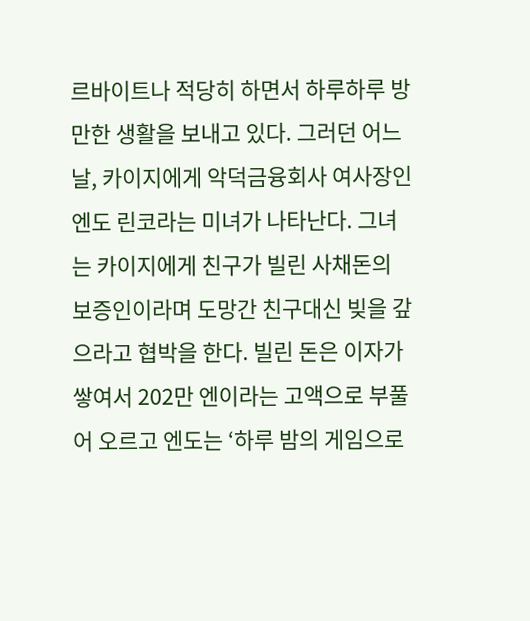르바이트나 적당히 하면서 하루하루 방만한 생활을 보내고 있다. 그러던 어느 날, 카이지에게 악덕금융회사 여사장인 엔도 린코라는 미녀가 나타난다. 그녀는 카이지에게 친구가 빌린 사채돈의 보증인이라며 도망간 친구대신 빚을 갚으라고 협박을 한다. 빌린 돈은 이자가 쌓여서 202만 엔이라는 고액으로 부풀어 오르고 엔도는 ‘하루 밤의 게임으로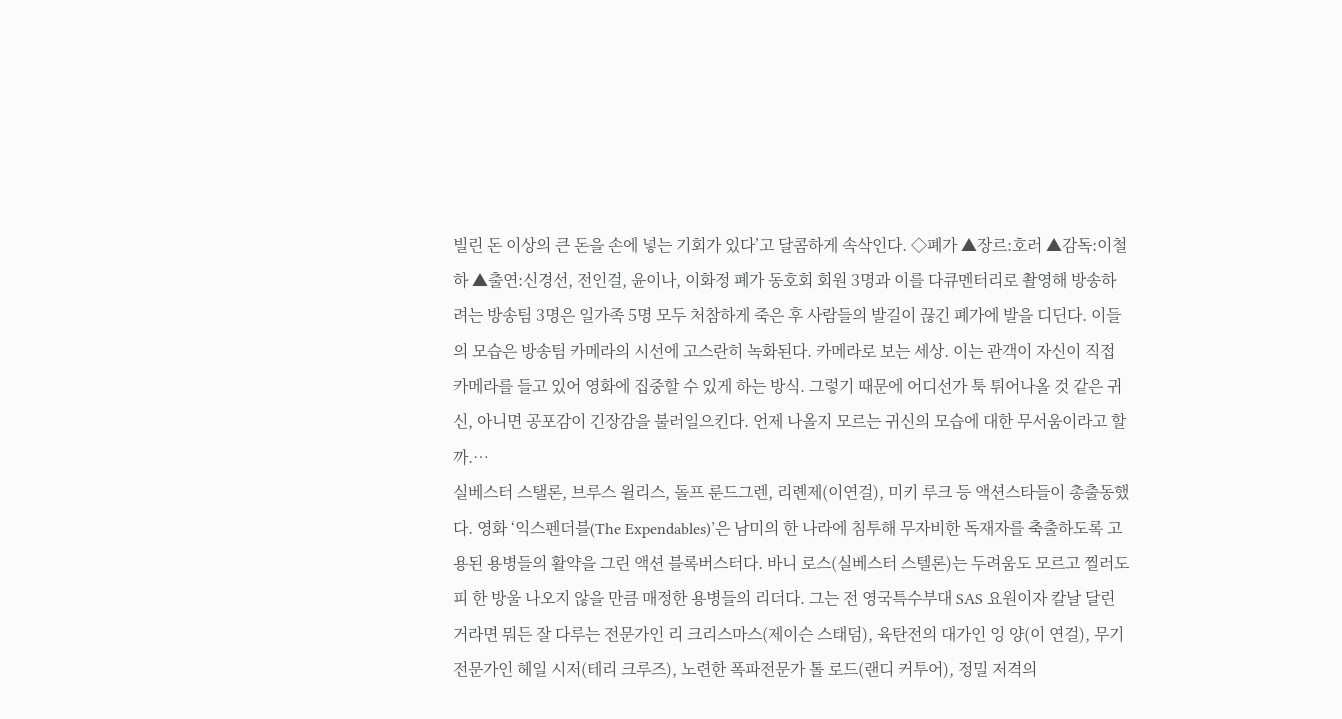빌린 돈 이상의 큰 돈을 손에 넣는 기회가 있다’고 달콤하게 속삭인다. ◇폐가 ▲장르:호러 ▲감독:이철하 ▲출연:신경선, 전인걸, 윤이나, 이화정 폐가 동호회 회원 3명과 이를 다큐멘터리로 촬영해 방송하려는 방송팀 3명은 일가족 5명 모두 처참하게 죽은 후 사람들의 발길이 끊긴 폐가에 발을 디딘다. 이들의 모습은 방송팀 카메라의 시선에 고스란히 녹화된다. 카메라로 보는 세상. 이는 관객이 자신이 직접 카메라를 들고 있어 영화에 집중할 수 있게 하는 방식. 그렇기 때문에 어디선가 툭 튀어나올 것 같은 귀신, 아니면 공포감이 긴장감을 불러일으킨다. 언제 나올지 모르는 귀신의 모습에 대한 무서움이라고 할까.…
실베스터 스탤론, 브루스 윌리스, 돌프 룬드그렌, 리롄제(이연걸), 미키 루크 등 액션스타들이 총출동했다. 영화 ‘익스펜더블(The Expendables)’은 남미의 한 나라에 침투해 무자비한 독재자를 축출하도록 고용된 용병들의 활약을 그린 액션 블록버스터다. 바니 로스(실베스터 스텔론)는 두려움도 모르고 찔러도 피 한 방울 나오지 않을 만큼 매정한 용병들의 리더다. 그는 전 영국특수부대 SAS 요원이자 칼날 달린 거라면 뭐든 잘 다루는 전문가인 리 크리스마스(제이슨 스태덤), 육탄전의 대가인 잉 양(이 연걸), 무기 전문가인 헤일 시저(테리 크루즈), 노련한 폭파전문가 톨 로드(랜디 커투어), 정밀 저격의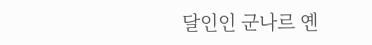달인인 군나르 옌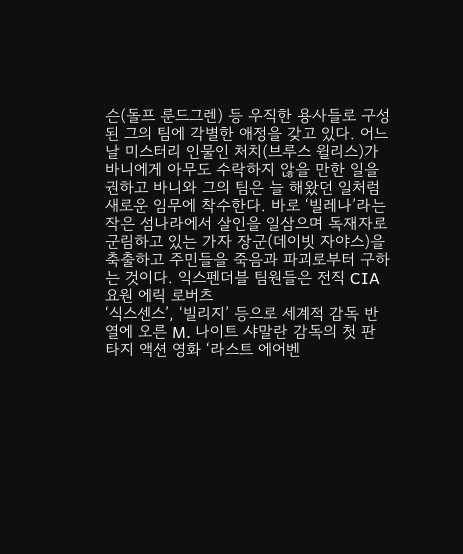슨(돌프 룬드그렌) 등 우직한 용사들로 구성된 그의 팀에 각별한 애정을 갖고 있다. 어느날 미스터리 인물인 처치(브루스 윌리스)가 바니에게 아무도 수락하지 않을 만한 일을 권하고 바니와 그의 팀은 늘 해왔던 일처럼 새로운 임무에 착수한다. 바로 ‘빌레나’라는 작은 섬나라에서 살인을 일삼으며 독재자로 군림하고 있는 가자 장군(데이빗 자야스)을 축출하고 주민들을 죽음과 파괴로부터 구하는 것이다. 익스펜더블 팀원들은 전직 CIA요원 에릭 로버츠
‘식스센스’, ‘빌리지’ 등으로 세계적 감독 반열에 오른 M. 나이트 샤말란 감독의 첫 판타지 액션 영화 ‘라스트 에어벤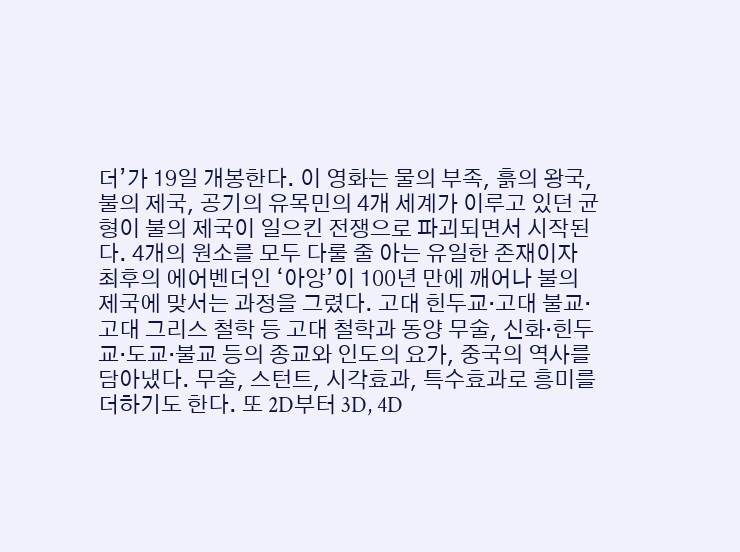더’가 19일 개봉한다. 이 영화는 물의 부족, 흙의 왕국, 불의 제국, 공기의 유목민의 4개 세계가 이루고 있던 균형이 불의 제국이 일으킨 전쟁으로 파괴되면서 시작된다. 4개의 원소를 모두 다룰 줄 아는 유일한 존재이자 최후의 에어벤더인 ‘아앙’이 100년 만에 깨어나 불의 제국에 맞서는 과정을 그렸다. 고대 힌두교·고대 불교·고대 그리스 철학 등 고대 철학과 동양 무술, 신화·힌두교·도교·불교 등의 종교와 인도의 요가, 중국의 역사를 담아냈다. 무술, 스턴트, 시각효과, 특수효과로 흥미를 더하기도 한다. 또 2D부터 3D, 4D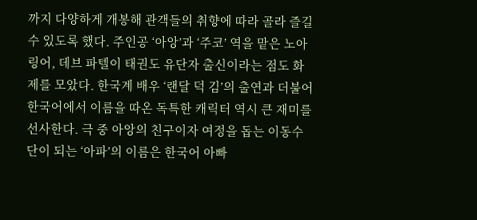까지 다양하게 개봉해 관객들의 취향에 따라 골라 즐길 수 있도록 했다. 주인공 ‘아앙’과 ‘주코’ 역을 맡은 노아 링어, 데브 파텔이 태권도 유단자 출신이라는 점도 화제를 모았다. 한국계 배우 ‘랜달 덕 김’의 출연과 더불어 한국어에서 이름을 따온 독특한 캐릭터 역시 큰 재미를 선사한다. 극 중 아앙의 친구이자 여정을 돕는 이동수단이 되는 ‘아파’의 이름은 한국어 아빠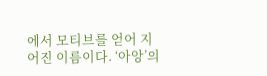에서 모티브를 얻어 지어진 이름이다. ‘아앙’의